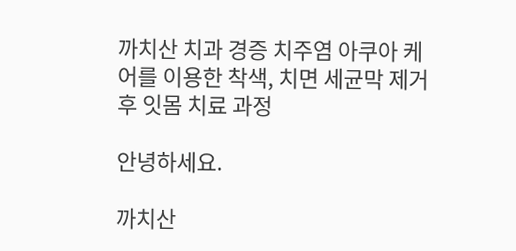까치산 치과 경증 치주염 아쿠아 케어를 이용한 착색, 치면 세균막 제거 후 잇몸 치료 과정

안녕하세요.

까치산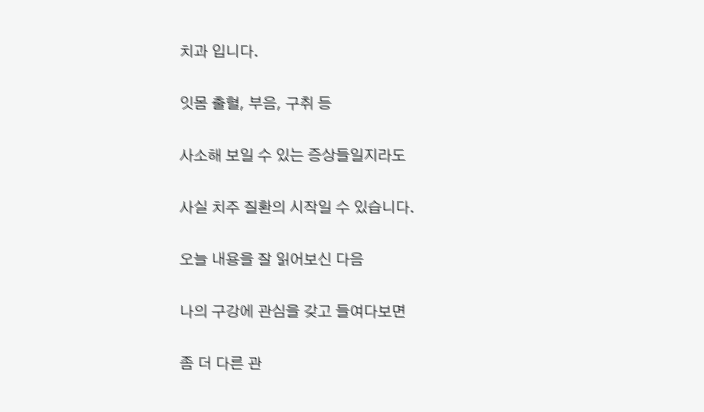치과 입니다.

잇몸 출혈, 부음, 구취 등

사소해 보일 수 있는 증상들일지라도

사실 치주 질환의 시작일 수 있습니다.

오늘 내용을 잘 읽어보신 다음

나의 구강에 관심을 갖고 들여다보면

좀 더 다른 관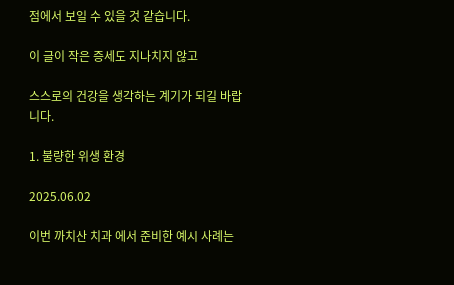점에서 보일 수 있을 것 같습니다.

이 글이 작은 증세도 지나치지 않고

스스로의 건강을 생각하는 계기가 되길 바랍니다.

1. 불량한 위생 환경

2025.06.02

이번 까치산 치과 에서 준비한 예시 사례는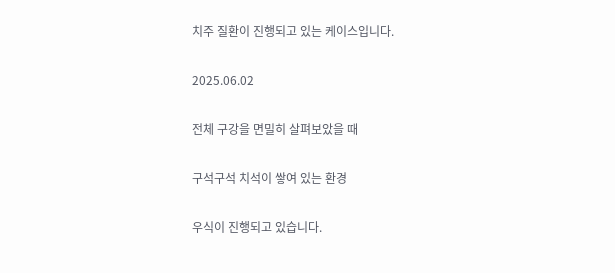치주 질환이 진행되고 있는 케이스입니다.

2025.06.02

전체 구강을 면밀히 살펴보았을 때

구석구석 치석이 쌓여 있는 환경

우식이 진행되고 있습니다.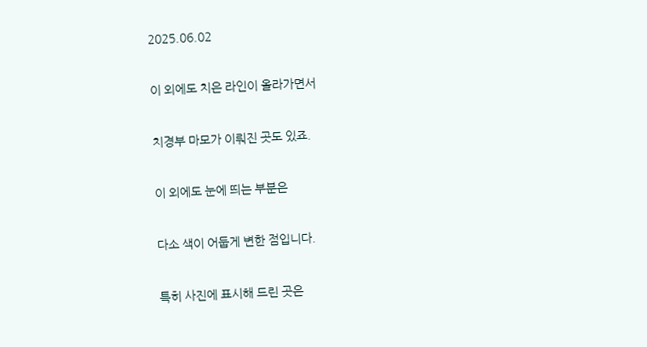2025.06.02

이 외에도 치은 라인이 올라가면서

치경부 마모가 이뤄진 곳도 있죠.

이 외에도 눈에 띄는 부분은

다소 색이 어둡게 변한 점입니다.

특히 사진에 표시해 드린 곳은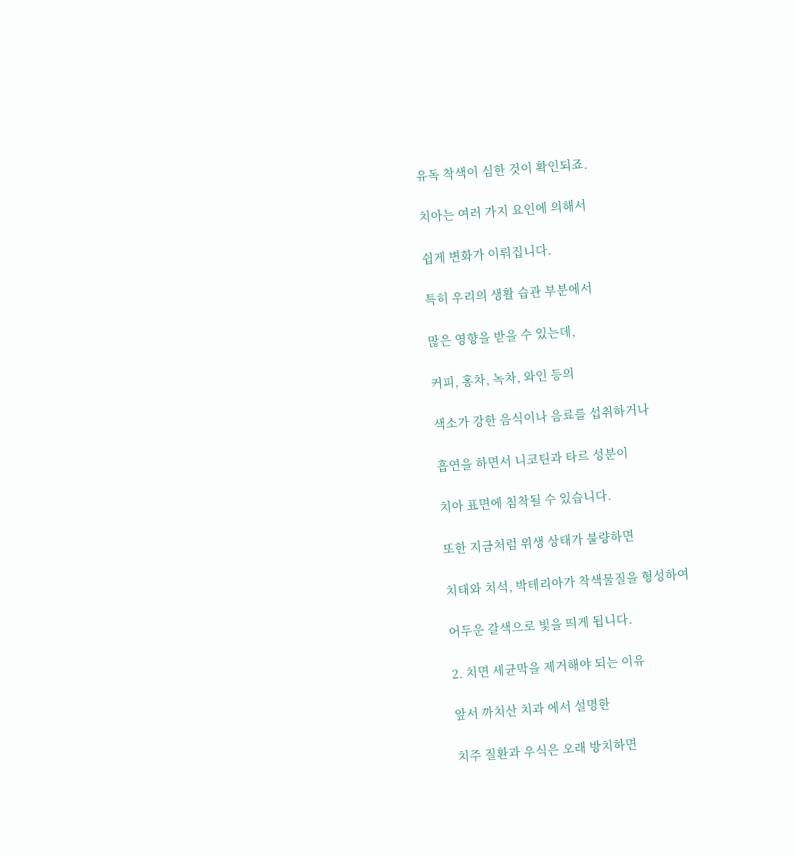유독 착색이 심한 것이 확인되죠.

치아는 여러 가지 요인에 의해서

쉽게 변화가 이뤄집니다.

특히 우리의 생활 습관 부분에서

많은 영향을 받을 수 있는데,

커피, 홍차, 녹차, 와인 등의

색소가 강한 음식이나 음료를 섭취하거나

흡연을 하면서 니코틴과 타르 성분이

치아 표면에 침착될 수 있습니다.

또한 지금처럼 위생 상태가 불량하면

치태와 치석, 박테리아가 착색물질을 형성하여

어두운 갈색으로 빛을 띄게 됩니다.

2. 치면 세균막을 제거해야 되는 이유

앞서 까치산 치과 에서 설명한

치주 질환과 우식은 오래 방치하면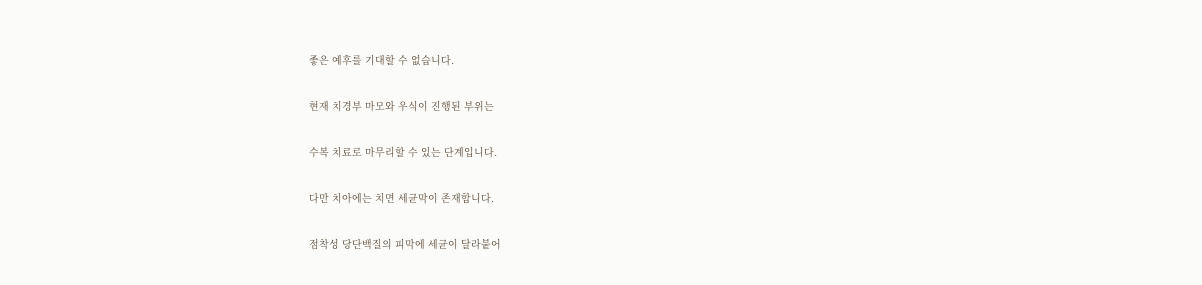좋은 예후를 기대할 수 없습니다.

현재 치경부 마모와 우식이 진행된 부위는

수복 치료로 마무리할 수 있는 단계입니다.

다만 치아에는 치면 세균막이 존재합니다.

점착성 당단백질의 피막에 세균이 달라붙어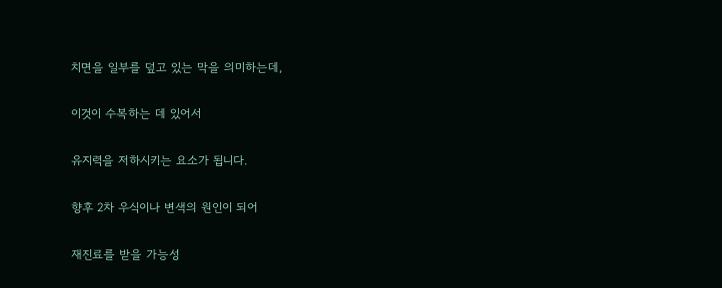치면을 일부를 덮고 있는 막을 의미하는데,

이것이 수복하는 데 있어서

유지력을 저하시키는 요소가 됩니다.

향후 2차 우식이나 변색의 원인이 되어

재진료를 받을 가능성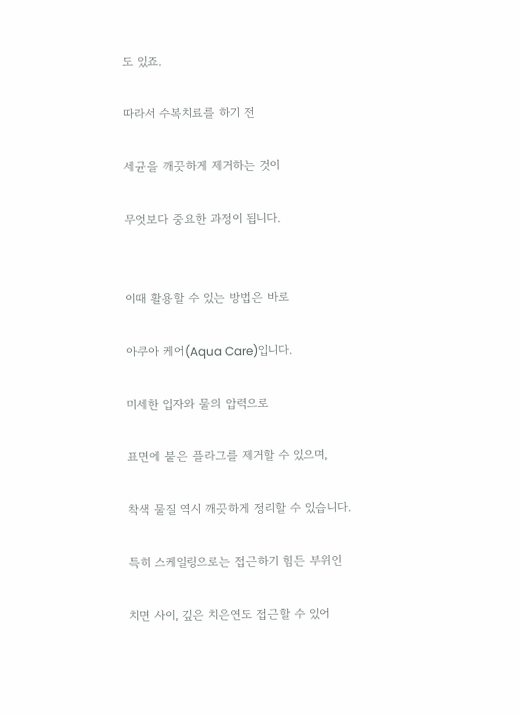도 있죠.

따라서 수복치료를 하기 전

세균을 깨끗하게 제거하는 것이

무엇보다 중요한 과정이 됩니다.


이때 활용할 수 있는 방법은 바로

아쿠아 케어(Aqua Care)입니다.

미세한 입자와 물의 압력으로

표면에 붙은 플라그를 제거할 수 있으며,

착색 물질 역시 깨끗하게 정리할 수 있습니다.

특히 스케일링으로는 접근하기 힘든 부위인

치면 사이, 깊은 치은연도 접근할 수 있어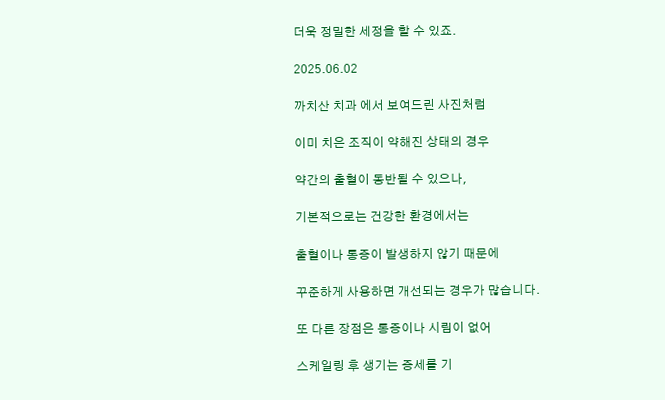더욱 정밀한 세정을 할 수 있죠.

2025.06.02

까치산 치과 에서 보여드린 사진처럼

이미 치은 조직이 약해진 상태의 경우

약간의 출혈이 동반될 수 있으나,

기본적으로는 건강한 환경에서는

출혈이나 통증이 발생하지 않기 때문에

꾸준하게 사용하면 개선되는 경우가 많습니다.

또 다른 장점은 통증이나 시림이 없어

스케일링 후 생기는 증세를 기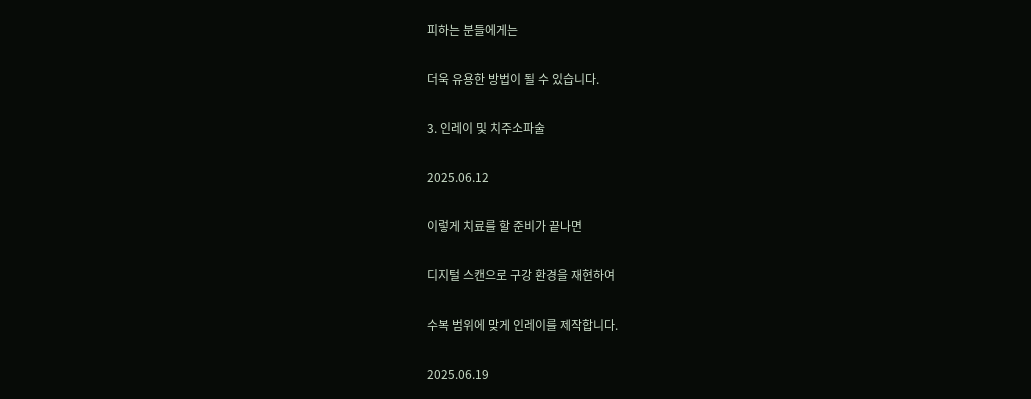피하는 분들에게는

더욱 유용한 방법이 될 수 있습니다.

3. 인레이 및 치주소파술

2025.06.12

이렇게 치료를 할 준비가 끝나면

디지털 스캔으로 구강 환경을 재현하여

수복 범위에 맞게 인레이를 제작합니다.

2025.06.19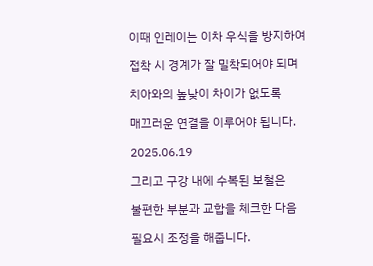이때 인레이는 이차 우식을 방지하여

접착 시 경계가 잘 밀착되어야 되며

치아와의 높낮이 차이가 없도록

매끄러운 연결을 이루어야 됩니다.

2025.06.19

그리고 구강 내에 수복된 보철은

불편한 부분과 교합을 체크한 다음

필요시 조정을 해줍니다.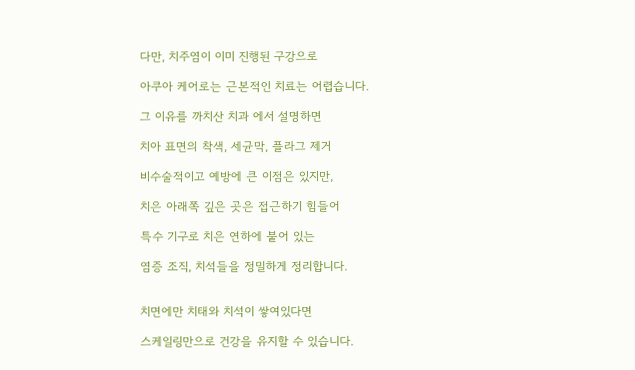다만, 치주염이 이미 진행된 구강으로

아쿠아 케어로는 근본적인 치료는 어렵습니다.

그 이유를 까치산 치과 에서 설명하면

치아 표면의 착색, 세균막, 플라그 제거

비수술적이고 예방에 큰 이점은 있지만,

치은 아래쪽 깊은 곳은 접근하기 힘들어

특수 기구로 치은 연하에 붙어 있는

염증 조직, 치석들을 정밀하게 정리합니다.


치면에만 치태와 치석이 쌓여있다면

스케일링만으로 건강을 유지할 수 있습니다.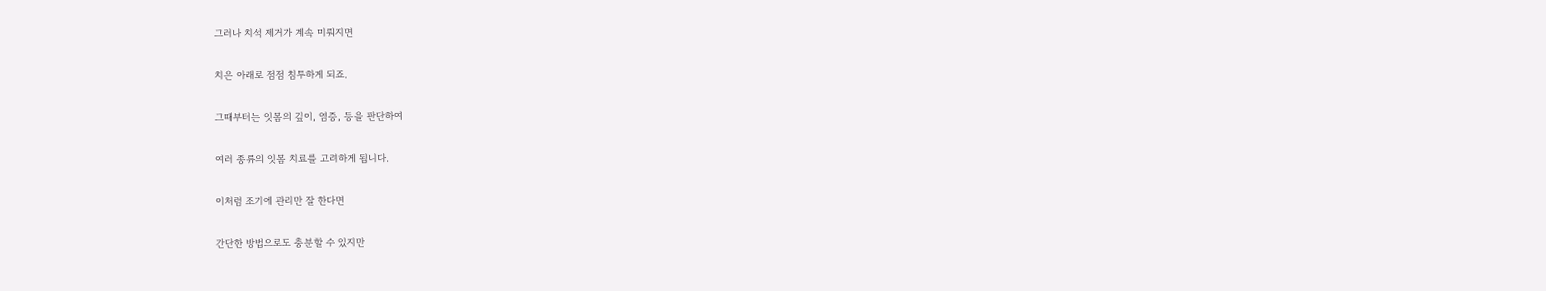그러나 치석 제거가 계속 미뤄지면

치은 아래로 점점 침투하게 되죠.

그때부터는 잇몸의 깊이, 염증, 등을 판단하여

여러 종류의 잇몸 치료를 고려하게 됩니다.

이처럼 조기에 관리만 잘 한다면

간단한 방법으로도 충분할 수 있지만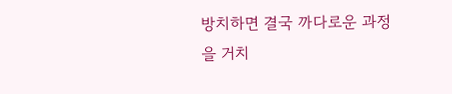방치하면 결국 까다로운 과정을 거치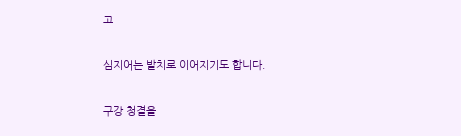고

심지어는 발치로 이어지기도 합니다.

구강 청결을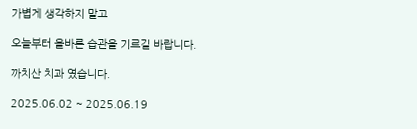가볍게 생각하지 말고

오늘부터 올바른 습관을 기르길 바랍니다.

까치산 치과 였습니다.

2025.06.02 ~ 2025.06.19